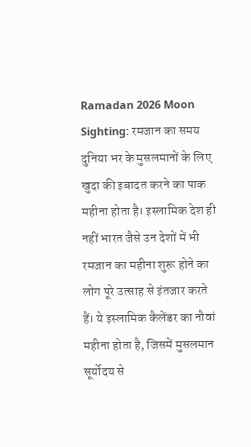Ramadan 2026 Moon Sighting: रमजान का समय दुनिया भर के मुसलमानों के लिए खुदा की इबादत करने का पाक महीना होता है। इस्लामिक देश ही नहीं भारत जैसे उन देशों में भी रमजान का महीना शुरू होने का लोग पूरे उत्साह से इंतजार करते हैं। ये इस्लामिक कैलेंडर का नौवां महीना होता है, जिसमें मुसलमान सूर्योदय से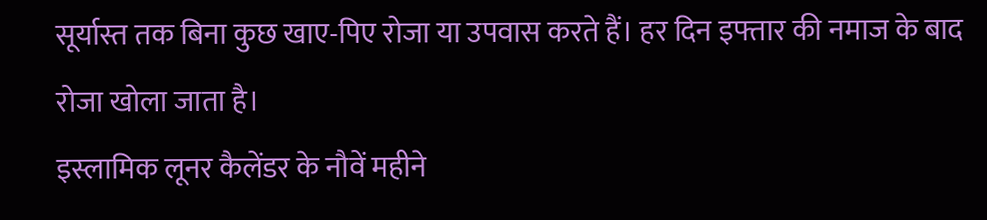सूर्यास्त तक बिना कुछ खाए-पिए रोजा या उपवास करते हैं। हर दिन इफ्तार की नमाज के बाद रोजा खोला जाता है।
इस्लामिक लूनर कैलेंडर के नौवें महीने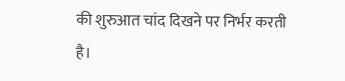की शुरुआत चांद दिखने पर निर्भर करती है।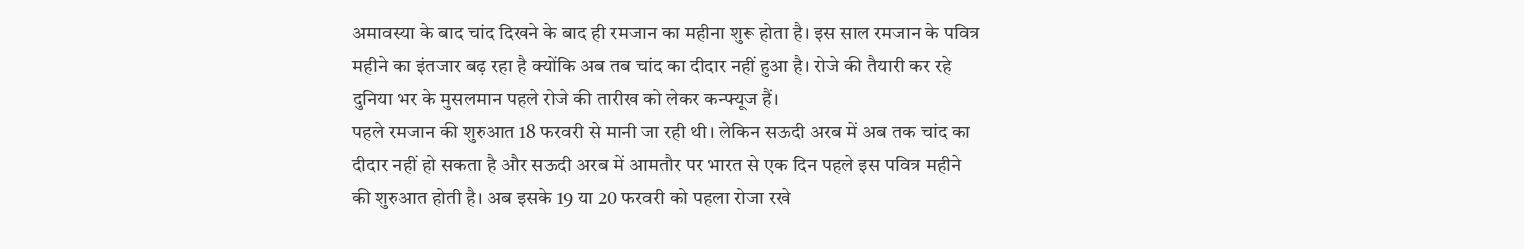अमावस्या के बाद चांद दिखने के बाद ही रमजान का महीना शुरू होता है। इस साल रमजान के पवित्र महीने का इंतजार बढ़ रहा है क्योंकि अब तब चांद का दीदार नहीं हुआ है। रोजे की तैयारी कर रहे दुनिया भर के मुसलमान पहले रोजे की तारीख को लेकर कन्फ्यूज हैं।
पहले रमजान की शुरुआत 18 फरवरी से मानी जा रही थी। लेकिन सऊदी अरब में अब तक चांद का दीदार नहीं हो सकता है और सऊदी अरब में आमतौर पर भारत से एक दिन पहले इस पवित्र महीने की शुरुआत होती है। अब इसके 19 या 20 फरवरी को पहला रोजा रखे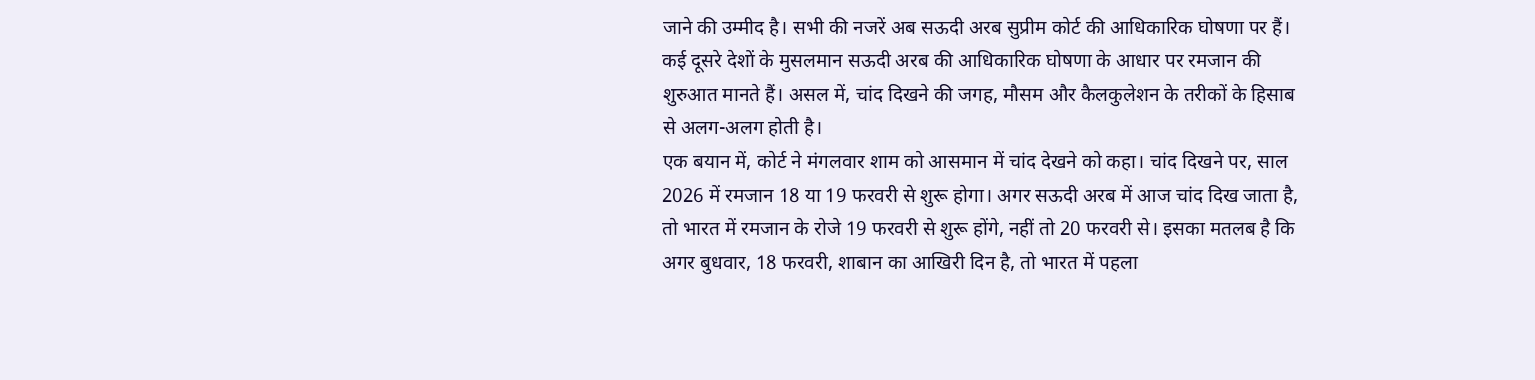जाने की उम्मीद है। सभी की नजरें अब सऊदी अरब सुप्रीम कोर्ट की आधिकारिक घोषणा पर हैं। कई दूसरे देशों के मुसलमान सऊदी अरब की आधिकारिक घोषणा के आधार पर रमजान की शुरुआत मानते हैं। असल में, चांद दिखने की जगह, मौसम और कैलकुलेशन के तरीकों के हिसाब से अलग-अलग होती है।
एक बयान में, कोर्ट ने मंगलवार शाम को आसमान में चांद देखने को कहा। चांद दिखने पर, साल 2026 में रमजान 18 या 19 फरवरी से शुरू होगा। अगर सऊदी अरब में आज चांद दिख जाता है, तो भारत में रमजान के रोजे 19 फरवरी से शुरू होंगे, नहीं तो 20 फरवरी से। इसका मतलब है कि अगर बुधवार, 18 फरवरी, शाबान का आखिरी दिन है, तो भारत में पहला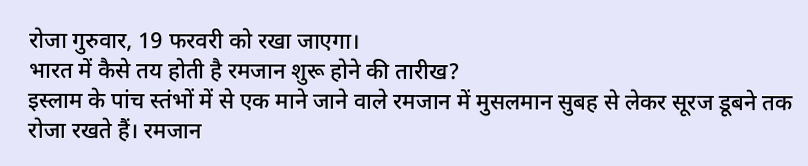रोजा गुरुवार, 19 फरवरी को रखा जाएगा।
भारत में कैसे तय होती है रमजान शुरू होने की तारीख?
इस्लाम के पांच स्तंभों में से एक माने जाने वाले रमजान में मुसलमान सुबह से लेकर सूरज डूबने तक रोजा रखते हैं। रमजान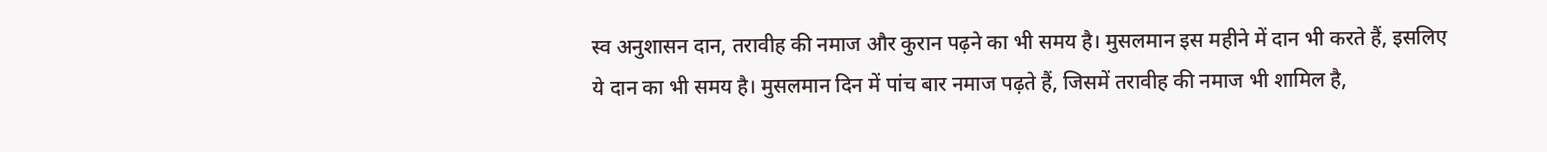स्व अनुशासन दान, तरावीह की नमाज और कुरान पढ़ने का भी समय है। मुसलमान इस महीने में दान भी करते हैं, इसलिए ये दान का भी समय है। मुसलमान दिन में पांच बार नमाज पढ़ते हैं, जिसमें तरावीह की नमाज भी शामिल है,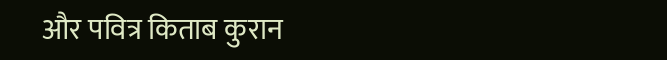और पवित्र किताब कुरान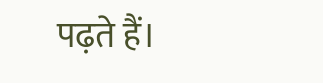पढ़ते हैं।